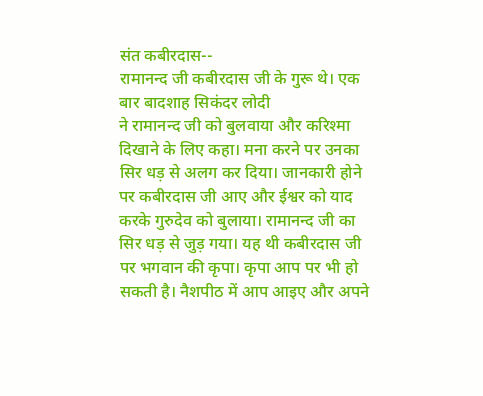संत कबीरदास--
रामानन्द जी कबीरदास जी के गुरू थे। एक बार बादशाह सिकंदर लोदी
ने रामानन्द जी को बुलवाया और करिश्मा दिखाने के लिए कहा। मना करने पर उनका सिर धड़ से अलग कर दिया। जानकारी होने पर कबीरदास जी आए और ईश्वर को याद करके गुरुदेव को बुलाया। रामानन्द जी का सिर धड़ से जुड़ गया। यह थी कबीरदास जी पर भगवान की कृपा। कृपा आप पर भी हो सकती है। नैशपीठ में आप आइए और अपने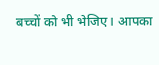बच्चों को भी भेजिए। आपका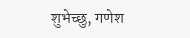शुभेच्छु, गणेश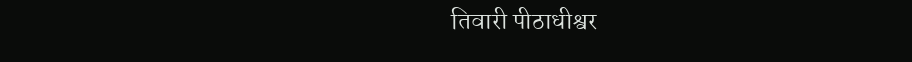तिवारी पीठाधीश्वर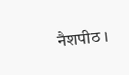नैशपीठ ।